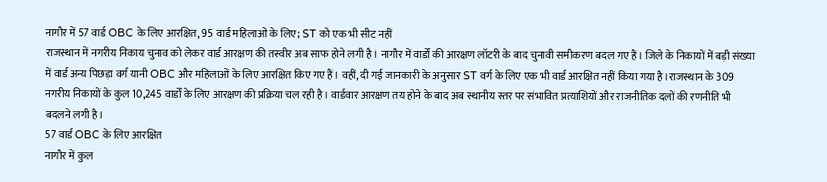नागौर में 57 वार्ड OBC के लिए आरक्षित, 95 वार्ड महिलाओं के लिए; ST को एक भी सीट नहीं
राजस्थान में नगरीय निकाय चुनाव को लेकर वार्ड आरक्षण की तस्वीर अब साफ होने लगी है। नागौर में वार्डों की आरक्षण लॉटरी के बाद चुनावी समीकरण बदल गए हैं। जिले के निकायों में बड़ी संख्या में वार्ड अन्य पिछड़ा वर्ग यानी OBC और महिलाओं के लिए आरक्षित किए गए हैं। वहीं, दी गई जानकारी के अनुसार ST वर्ग के लिए एक भी वार्ड आरक्षित नहीं किया गया है।राजस्थान के 309 नगरीय निकायों के कुल 10,245 वार्डों के लिए आरक्षण की प्रक्रिया चल रही है। वार्डवार आरक्षण तय होने के बाद अब स्थानीय स्तर पर संभावित प्रत्याशियों और राजनीतिक दलों की रणनीति भी बदलने लगी है।
57 वार्ड OBC के लिए आरक्षित
नागौर में कुल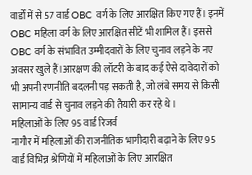वार्डों में से 57 वार्ड OBC वर्ग के लिए आरक्षित किए गए हैं। इनमें OBC महिला वर्ग के लिए आरक्षित सीटें भी शामिल हैं। इससे OBC वर्ग के संभावित उम्मीदवारों के लिए चुनाव लड़ने के नए अवसर खुले हैं।आरक्षण की लॉटरी के बाद कई ऐसे दावेदारों को भी अपनी रणनीति बदलनी पड़ सकती है, जो लंबे समय से किसी सामान्य वार्ड से चुनाव लड़ने की तैयारी कर रहे थे।
महिलाओं के लिए 95 वार्ड रिजर्व
नागौर में महिलाओं की राजनीतिक भागीदारी बढ़ाने के लिए 95 वार्ड विभिन्न श्रेणियों में महिलाओं के लिए आरक्षित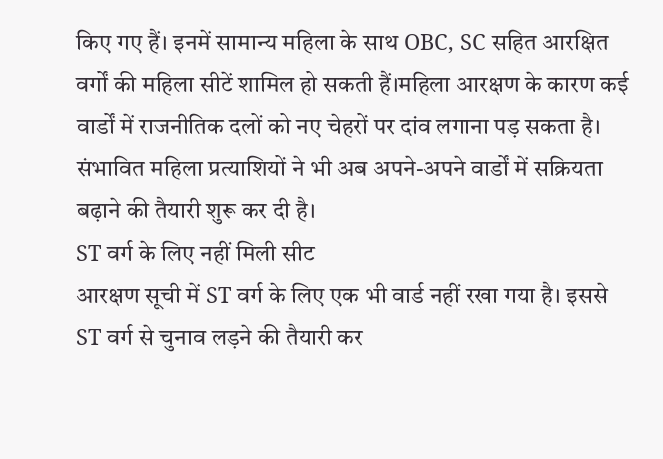किए गए हैं। इनमें सामान्य महिला के साथ OBC, SC सहित आरक्षित वर्गों की महिला सीटें शामिल हो सकती हैं।महिला आरक्षण के कारण कई वार्डों में राजनीतिक दलों को नए चेहरों पर दांव लगाना पड़ सकता है। संभावित महिला प्रत्याशियों ने भी अब अपने-अपने वार्डों में सक्रियता बढ़ाने की तैयारी शुरू कर दी है।
ST वर्ग के लिए नहीं मिली सीट
आरक्षण सूची में ST वर्ग के लिए एक भी वार्ड नहीं रखा गया है। इससे ST वर्ग से चुनाव लड़ने की तैयारी कर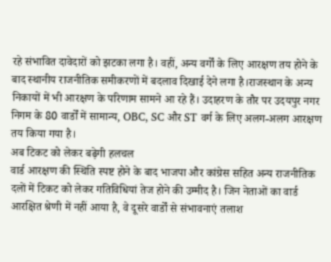रहे संभावित दावेदारों को झटका लगा है। वहीं, अन्य वर्गों के लिए आरक्षण तय होने के बाद स्थानीय राजनीतिक समीकरणों में बदलाव दिखाई देने लगा है।राजस्थान के अन्य निकायों में भी आरक्षण के परिणाम सामने आ रहे हैं। उदाहरण के तौर पर उदयपुर नगर निगम के 80 वार्डों में सामान्य, OBC, SC और ST वर्ग के लिए अलग-अलग आरक्षण तय किया गया है।
अब टिकट को लेकर बढ़ेगी हलचल
वार्ड आरक्षण की स्थिति स्पष्ट होने के बाद भाजपा और कांग्रेस सहित अन्य राजनीतिक दलों में टिकट को लेकर गतिविधियां तेज होने की उम्मीद है। जिन नेताओं का वार्ड आरक्षित श्रेणी में नहीं आया है, वे दूसरे वार्डों से संभावनाएं तलाश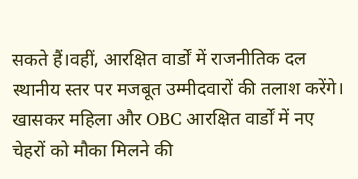सकते हैं।वहीं, आरक्षित वार्डों में राजनीतिक दल स्थानीय स्तर पर मजबूत उम्मीदवारों की तलाश करेंगे। खासकर महिला और OBC आरक्षित वार्डों में नए चेहरों को मौका मिलने की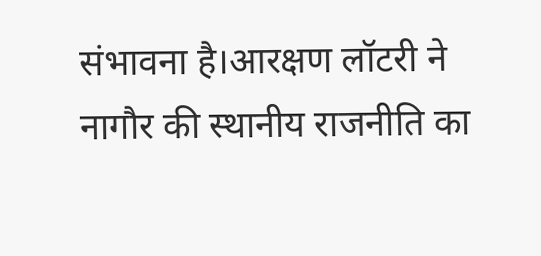संभावना है।आरक्षण लॉटरी ने नागौर की स्थानीय राजनीति का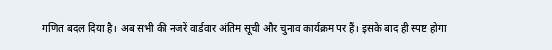गणित बदल दिया है। अब सभी की नजरें वार्डवार अंतिम सूची और चुनाव कार्यक्रम पर हैं। इसके बाद ही स्पष्ट होगा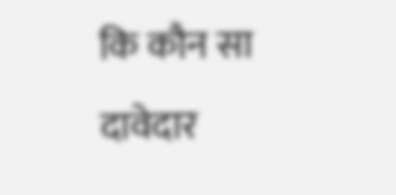कि कौन सा दावेदार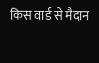किस वार्ड से मैदान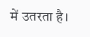में उतरता है।